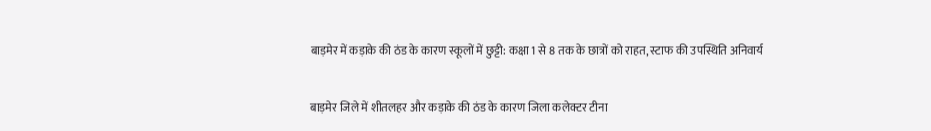बाड़मेर में कड़ाके की ठंड के कारण स्कूलों में छुट्टी: कक्षा 1 से 8 तक के छात्रों को राहत, स्टाफ की उपस्थिति अनिवार्य

बाड़मेर जिले में शीतलहर और कड़ाके की ठंड के कारण जिला कलेक्टर टीना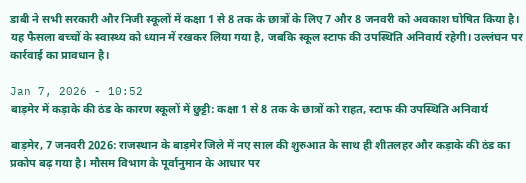डाबी ने सभी सरकारी और निजी स्कूलों में कक्षा 1 से 8 तक के छात्रों के लिए 7 और 8 जनवरी को अवकाश घोषित किया है। यह फैसला बच्चों के स्वास्थ्य को ध्यान में रखकर लिया गया है, जबकि स्कूल स्टाफ की उपस्थिति अनिवार्य रहेगी। उल्लंघन पर कार्रवाई का प्रावधान है।

Jan 7, 2026 - 10:52
बाड़मेर में कड़ाके की ठंड के कारण स्कूलों में छुट्टी: कक्षा 1 से 8 तक के छात्रों को राहत, स्टाफ की उपस्थिति अनिवार्य

बाड़मेर, 7 जनवरी 2026: राजस्थान के बाड़मेर जिले में नए साल की शुरुआत के साथ ही शीतलहर और कड़ाके की ठंड का प्रकोप बढ़ गया है। मौसम विभाग के पूर्वानुमान के आधार पर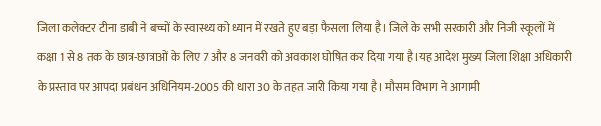जिला कलेक्टर टीना डाबी ने बच्चों के स्वास्थ्य को ध्यान में रखते हुए बड़ा फैसला लिया है। जिले के सभी सरकारी और निजी स्कूलों में कक्षा 1 से 8 तक के छात्र-छात्राओं के लिए 7 और 8 जनवरी को अवकाश घोषित कर दिया गया है।यह आदेश मुख्य जिला शिक्षा अधिकारी के प्रस्ताव पर आपदा प्रबंधन अधिनियम-2005 की धारा 30 के तहत जारी किया गया है। मौसम विभाग ने आगामी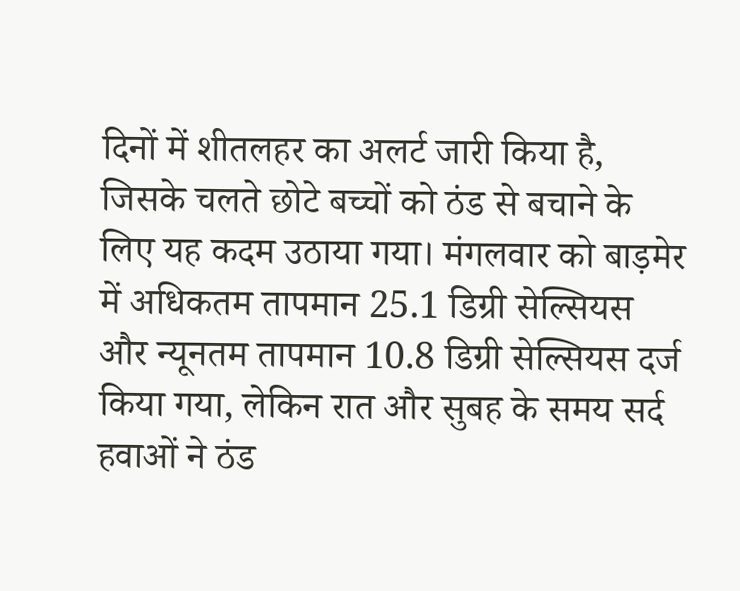दिनों में शीतलहर का अलर्ट जारी किया है, जिसके चलते छोटे बच्चों को ठंड से बचाने के लिए यह कदम उठाया गया। मंगलवार को बाड़मेर में अधिकतम तापमान 25.1 डिग्री सेल्सियस और न्यूनतम तापमान 10.8 डिग्री सेल्सियस दर्ज किया गया, लेकिन रात और सुबह के समय सर्द हवाओं ने ठंड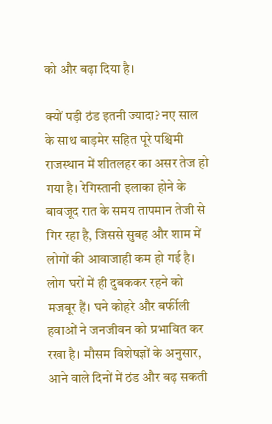को और बढ़ा दिया है।

क्यों पड़ी ठंड इतनी ज्यादा? नए साल के साथ बाड़मेर सहित पूरे पश्चिमी राजस्थान में शीतलहर का असर तेज हो गया है। रेगिस्तानी इलाका होने के बावजूद रात के समय तापमान तेजी से गिर रहा है, जिससे सुबह और शाम में लोगों की आवाजाही कम हो गई है। लोग घरों में ही दुबककर रहने को मजबूर हैं। घने कोहरे और बर्फीली हवाओं ने जनजीवन को प्रभावित कर रखा है। मौसम विशेषज्ञों के अनुसार, आने वाले दिनों में ठंड और बढ़ सकती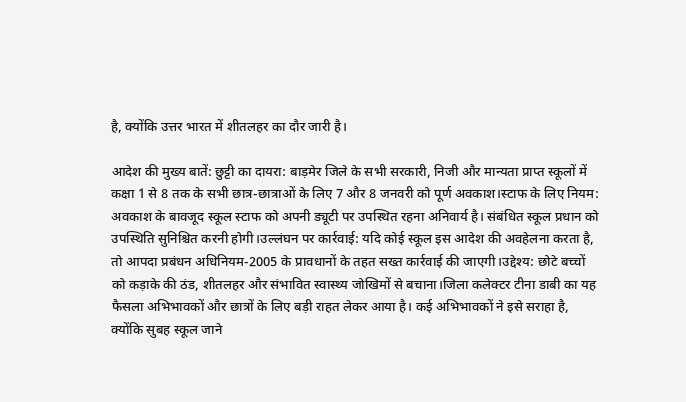है, क्योंकि उत्तर भारत में शीतलहर का दौर जारी है।

आदेश की मुख्य बातें: छुट्टी का दायरा: बाड़मेर जिले के सभी सरकारी, निजी और मान्यता प्राप्त स्कूलों में कक्षा 1 से 8 तक के सभी छात्र-छात्राओं के लिए 7 और 8 जनवरी को पूर्ण अवकाश।स्टाफ के लिए नियम: अवकाश के बावजूद स्कूल स्टाफ को अपनी ड्यूटी पर उपस्थित रहना अनिवार्य है। संबंधित स्कूल प्रधान को उपस्थिति सुनिश्चित करनी होगी।उल्लंघन पर कार्रवाई: यदि कोई स्कूल इस आदेश की अवहेलना करता है, तो आपदा प्रबंधन अधिनियम-2005 के प्रावधानों के तहत सख्त कार्रवाई की जाएगी।उद्देश्य: छोटे बच्चों को कड़ाके की ठंड, शीतलहर और संभावित स्वास्थ्य जोखिमों से बचाना।जिला कलेक्टर टीना डाबी का यह फैसला अभिभावकों और छात्रों के लिए बड़ी राहत लेकर आया है। कई अभिभावकों ने इसे सराहा है, क्योंकि सुबह स्कूल जाने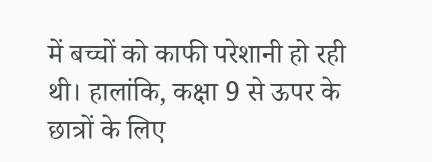में बच्चों को काफी परेशानी हो रही थी। हालांकि, कक्षा 9 से ऊपर के छात्रों के लिए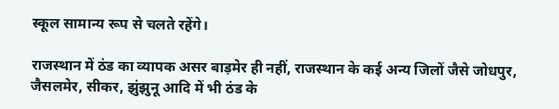स्कूल सामान्य रूप से चलते रहेंगे।

राजस्थान में ठंड का व्यापक असर बाड़मेर ही नहीं, राजस्थान के कई अन्य जिलों जैसे जोधपुर, जैसलमेर, सीकर, झुंझुनू आदि में भी ठंड के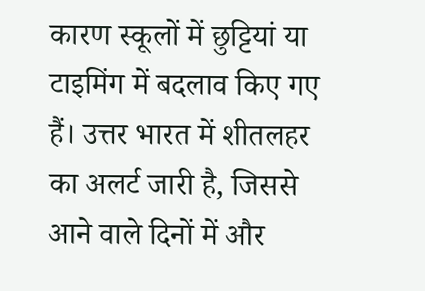कारण स्कूलों में छुट्टियां या टाइमिंग में बदलाव किए गए हैं। उत्तर भारत में शीतलहर का अलर्ट जारी है, जिससे आने वाले दिनों में और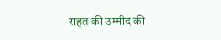राहत की उम्मीद की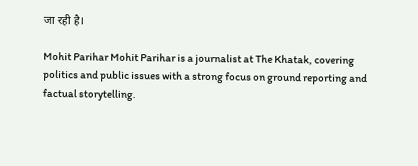जा रही है।

Mohit Parihar Mohit Parihar is a journalist at The Khatak, covering politics and public issues with a strong focus on ground reporting and factual storytelling.